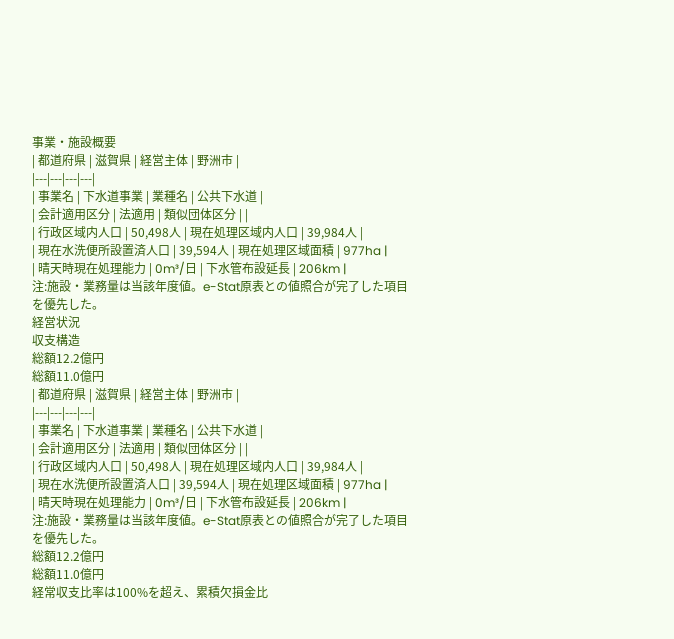事業・施設概要
| 都道府県 | 滋賀県 | 経営主体 | 野洲市 |
|---|---|---|---|
| 事業名 | 下水道事業 | 業種名 | 公共下水道 |
| 会計適用区分 | 法適用 | 類似団体区分 | |
| 行政区域内人口 | 50,498人 | 現在処理区域内人口 | 39,984人 |
| 現在水洗便所設置済人口 | 39,594人 | 現在処理区域面積 | 977ha |
| 晴天時現在処理能力 | 0m³/日 | 下水管布設延長 | 206km |
注:施設・業務量は当該年度値。e-Stat原表との値照合が完了した項目を優先した。
経営状況
収支構造
総額12.2億円
総額11.0億円
| 都道府県 | 滋賀県 | 経営主体 | 野洲市 |
|---|---|---|---|
| 事業名 | 下水道事業 | 業種名 | 公共下水道 |
| 会計適用区分 | 法適用 | 類似団体区分 | |
| 行政区域内人口 | 50,498人 | 現在処理区域内人口 | 39,984人 |
| 現在水洗便所設置済人口 | 39,594人 | 現在処理区域面積 | 977ha |
| 晴天時現在処理能力 | 0m³/日 | 下水管布設延長 | 206km |
注:施設・業務量は当該年度値。e-Stat原表との値照合が完了した項目を優先した。
総額12.2億円
総額11.0億円
経常収支比率は100%を超え、累積欠損金比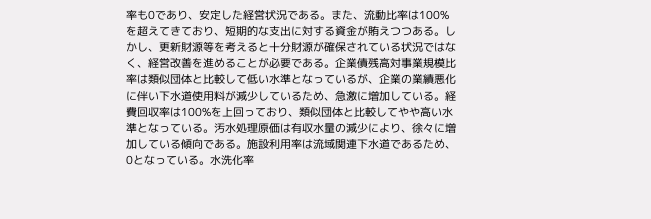率も0であり、安定した経営状況である。また、流動比率は100%を超えてきており、短期的な支出に対する資金が賄えつつある。しかし、更新財源等を考えると十分財源が確保されている状況ではなく、経営改善を進めることが必要である。企業債残高対事業規模比率は類似団体と比較して低い水準となっているが、企業の業績悪化に伴い下水道使用料が減少しているため、急激に増加している。経費回収率は100%を上回っており、類似団体と比較してやや高い水準となっている。汚水処理原価は有収水量の減少により、徐々に増加している傾向である。施設利用率は流域関連下水道であるため、0となっている。水洗化率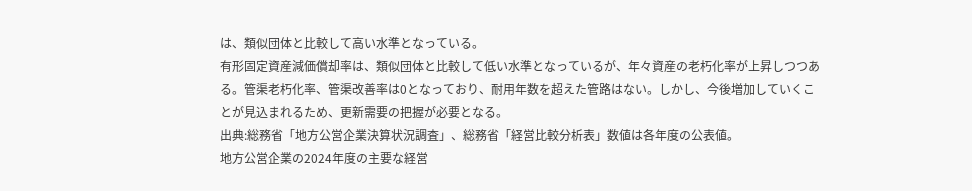は、類似団体と比較して高い水準となっている。
有形固定資産減価償却率は、類似団体と比較して低い水準となっているが、年々資産の老朽化率が上昇しつつある。管渠老朽化率、管渠改善率は0となっており、耐用年数を超えた管路はない。しかし、今後増加していくことが見込まれるため、更新需要の把握が必要となる。
出典:総務省「地方公営企業決算状況調査」、総務省「経営比較分析表」数値は各年度の公表値。
地方公営企業の2024年度の主要な経営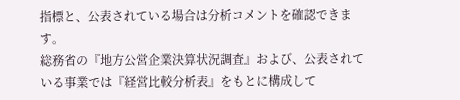指標と、公表されている場合は分析コメントを確認できます。
総務省の『地方公営企業決算状況調査』および、公表されている事業では『経営比較分析表』をもとに構成して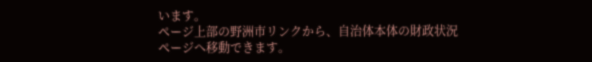います。
ページ上部の野洲市リンクから、自治体本体の財政状況ページへ移動できます。